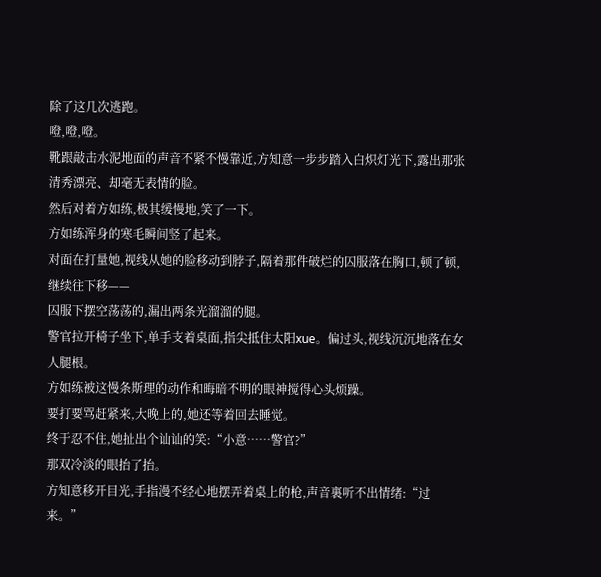除了这几次逃跑。
噔,噔,噔。
靴跟敲击水泥地面的声音不紧不慢靠近,方知意一步步踏入白炽灯光下,露出那张清秀漂亮、却毫无表情的脸。
然后对着方如练,极其缓慢地,笑了一下。
方如练浑身的寒毛瞬间竖了起来。
对面在打量她,视线从她的脸移动到脖子,隔着那件破烂的囚服落在胸口,顿了顿,继续往下移——
囚服下摆空荡荡的,漏出两条光溜溜的腿。
警官拉开椅子坐下,单手支着桌面,指尖抵住太阳xue。偏过头,视线沉沉地落在女人腿根。
方如练被这慢条斯理的动作和晦暗不明的眼神搅得心头烦躁。
要打要骂赶紧来,大晚上的,她还等着回去睡觉。
终于忍不住,她扯出个讪讪的笑:“小意……警官?”
那双冷淡的眼抬了抬。
方知意移开目光,手指漫不经心地摆弄着桌上的枪,声音裏听不出情绪:“过来。”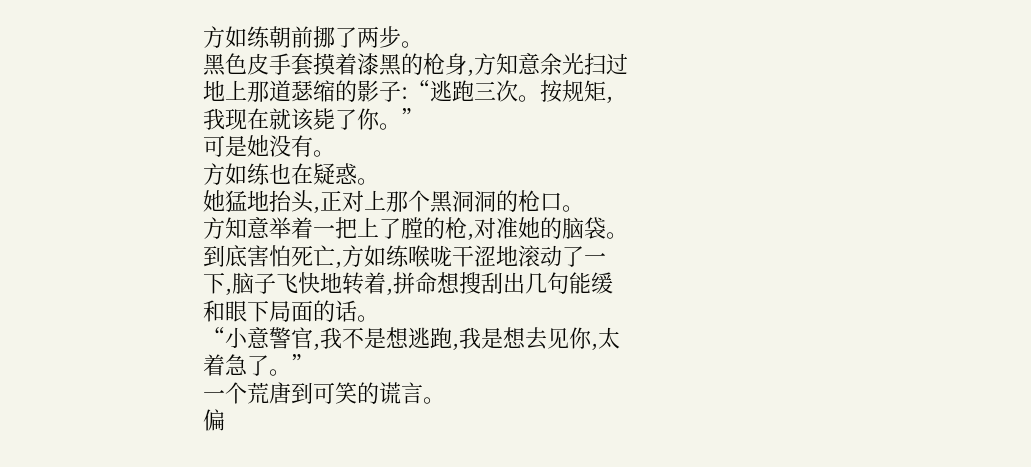方如练朝前挪了两步。
黑色皮手套摸着漆黑的枪身,方知意余光扫过地上那道瑟缩的影子:“逃跑三次。按规矩,我现在就该毙了你。”
可是她没有。
方如练也在疑惑。
她猛地抬头,正对上那个黑洞洞的枪口。
方知意举着一把上了膛的枪,对准她的脑袋。
到底害怕死亡,方如练喉咙干涩地滚动了一下,脑子飞快地转着,拼命想搜刮出几句能缓和眼下局面的话。
“小意警官,我不是想逃跑,我是想去见你,太着急了。”
一个荒唐到可笑的谎言。
偏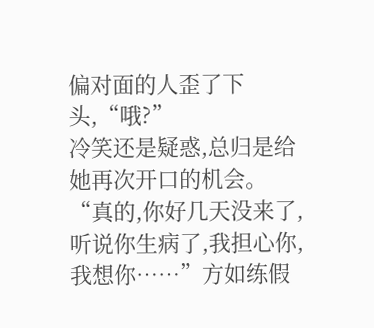偏对面的人歪了下头,“哦?”
冷笑还是疑惑,总归是给她再次开口的机会。
“真的,你好几天没来了,听说你生病了,我担心你,我想你……”方如练假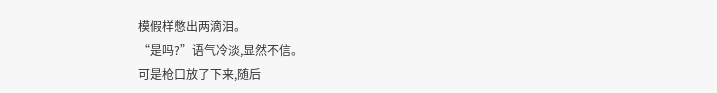模假样憋出两滴泪。
“是吗?”语气冷淡,显然不信。
可是枪口放了下来,随后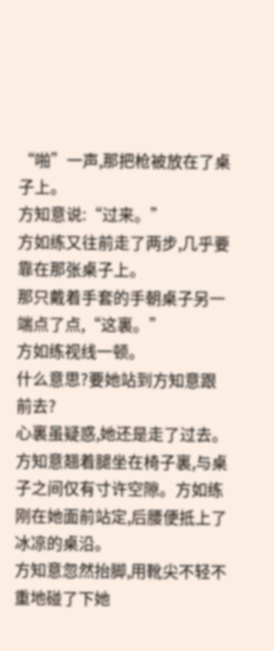“啪”一声,那把枪被放在了桌子上。
方知意说:“过来。”
方如练又往前走了两步,几乎要靠在那张桌子上。
那只戴着手套的手朝桌子另一端点了点,“这裏。”
方如练视线一顿。
什么意思?要她站到方知意跟前去?
心裏虽疑惑,她还是走了过去。
方知意翘着腿坐在椅子裏,与桌子之间仅有寸许空隙。方如练刚在她面前站定,后腰便抵上了冰凉的桌沿。
方知意忽然抬脚,用靴尖不轻不重地碰了下她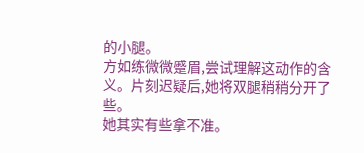的小腿。
方如练微微蹙眉,尝试理解这动作的含义。片刻迟疑后,她将双腿稍稍分开了些。
她其实有些拿不准。